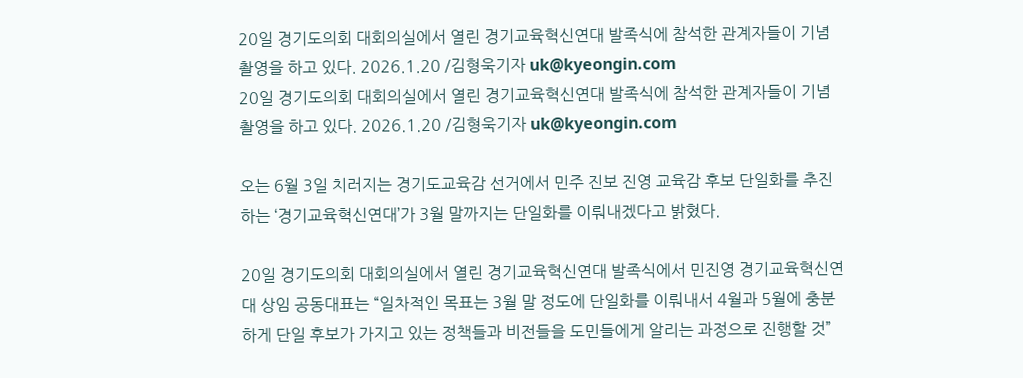20일 경기도의회 대회의실에서 열린 경기교육혁신연대 발족식에 참석한 관계자들이 기념촬영을 하고 있다. 2026.1.20 /김형욱기자 uk@kyeongin.com
20일 경기도의회 대회의실에서 열린 경기교육혁신연대 발족식에 참석한 관계자들이 기념촬영을 하고 있다. 2026.1.20 /김형욱기자 uk@kyeongin.com

오는 6월 3일 치러지는 경기도교육감 선거에서 민주 진보 진영 교육감 후보 단일화를 추진하는 ‘경기교육혁신연대’가 3월 말까지는 단일화를 이뤄내겠다고 밝혔다.

20일 경기도의회 대회의실에서 열린 경기교육혁신연대 발족식에서 민진영 경기교육혁신연대 상임 공동대표는 “일차적인 목표는 3월 말 정도에 단일화를 이뤄내서 4월과 5월에 충분하게 단일 후보가 가지고 있는 정책들과 비전들을 도민들에게 알리는 과정으로 진행할 것”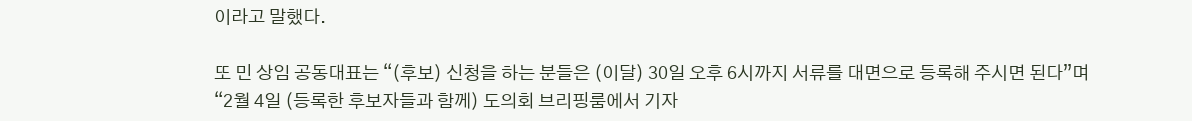이라고 말했다.

또 민 상임 공동대표는 “(후보) 신청을 하는 분들은 (이달) 30일 오후 6시까지 서류를 대면으로 등록해 주시면 된다”며 “2월 4일 (등록한 후보자들과 함께) 도의회 브리핑룸에서 기자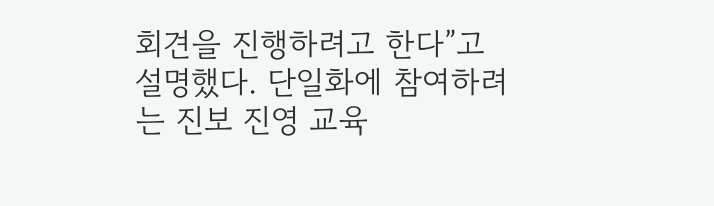회견을 진행하려고 한다”고 설명했다. 단일화에 참여하려는 진보 진영 교육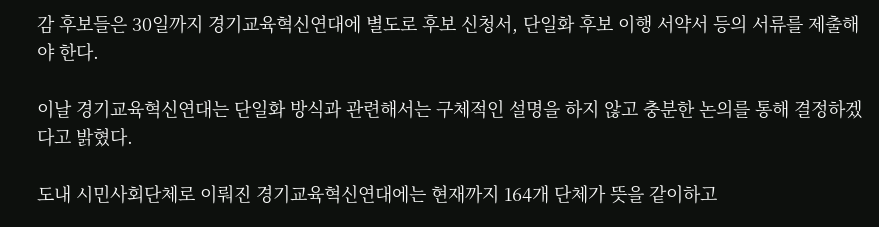감 후보들은 30일까지 경기교육혁신연대에 별도로 후보 신청서, 단일화 후보 이행 서약서 등의 서류를 제출해야 한다.

이날 경기교육혁신연대는 단일화 방식과 관련해서는 구체적인 설명을 하지 않고 충분한 논의를 통해 결정하겠다고 밝혔다.

도내 시민사회단체로 이뤄진 경기교육혁신연대에는 현재까지 164개 단체가 뜻을 같이하고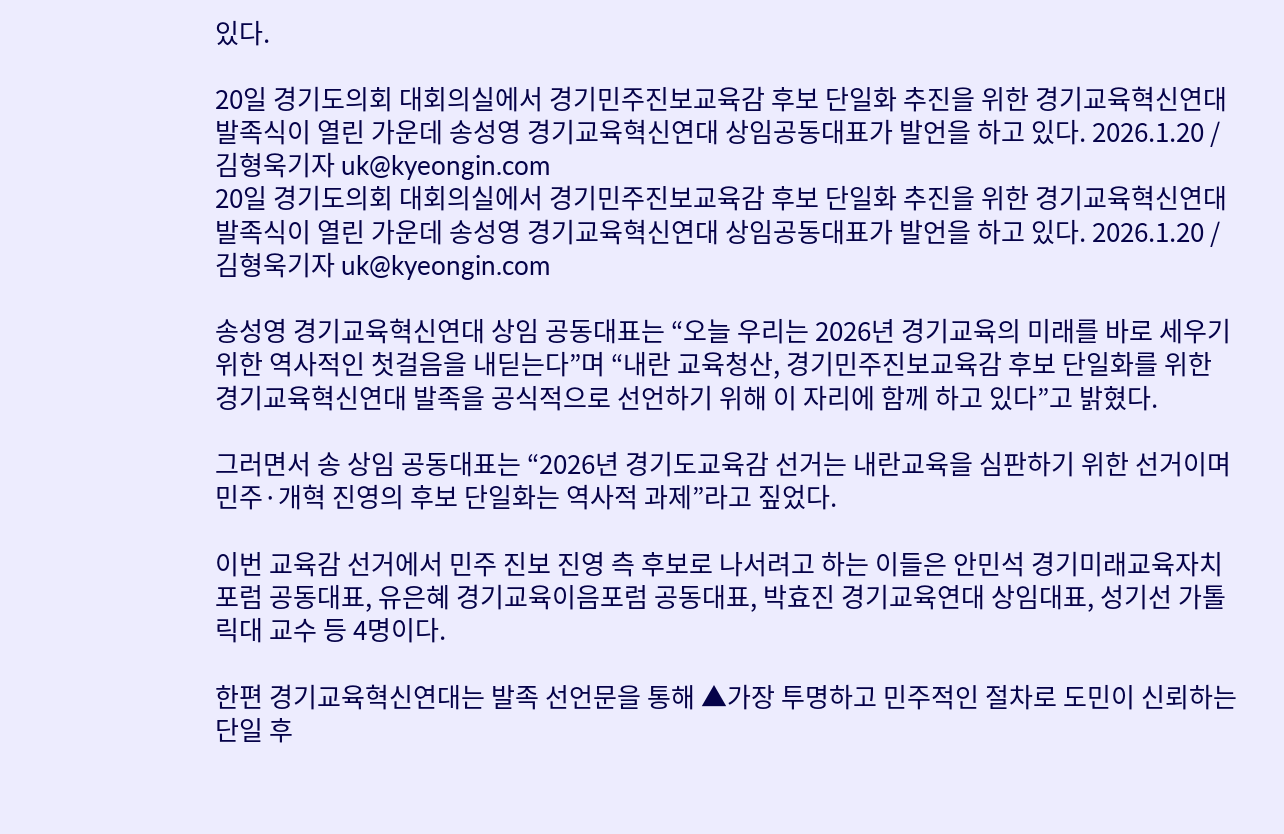있다.

20일 경기도의회 대회의실에서 경기민주진보교육감 후보 단일화 추진을 위한 경기교육혁신연대 발족식이 열린 가운데 송성영 경기교육혁신연대 상임공동대표가 발언을 하고 있다. 2026.1.20 /김형욱기자 uk@kyeongin.com
20일 경기도의회 대회의실에서 경기민주진보교육감 후보 단일화 추진을 위한 경기교육혁신연대 발족식이 열린 가운데 송성영 경기교육혁신연대 상임공동대표가 발언을 하고 있다. 2026.1.20 /김형욱기자 uk@kyeongin.com

송성영 경기교육혁신연대 상임 공동대표는 “오늘 우리는 2026년 경기교육의 미래를 바로 세우기 위한 역사적인 첫걸음을 내딛는다”며 “내란 교육청산, 경기민주진보교육감 후보 단일화를 위한 경기교육혁신연대 발족을 공식적으로 선언하기 위해 이 자리에 함께 하고 있다”고 밝혔다.

그러면서 송 상임 공동대표는 “2026년 경기도교육감 선거는 내란교육을 심판하기 위한 선거이며 민주·개혁 진영의 후보 단일화는 역사적 과제”라고 짚었다.

이번 교육감 선거에서 민주 진보 진영 측 후보로 나서려고 하는 이들은 안민석 경기미래교육자치포럼 공동대표, 유은혜 경기교육이음포럼 공동대표, 박효진 경기교육연대 상임대표, 성기선 가톨릭대 교수 등 4명이다.

한편 경기교육혁신연대는 발족 선언문을 통해 ▲가장 투명하고 민주적인 절차로 도민이 신뢰하는 단일 후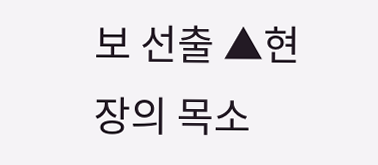보 선출 ▲현장의 목소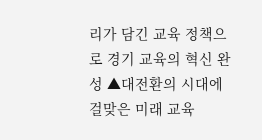리가 담긴 교육 정책으로 경기 교육의 혁신 완성 ▲대전환의 시대에 걸맞은 미래 교육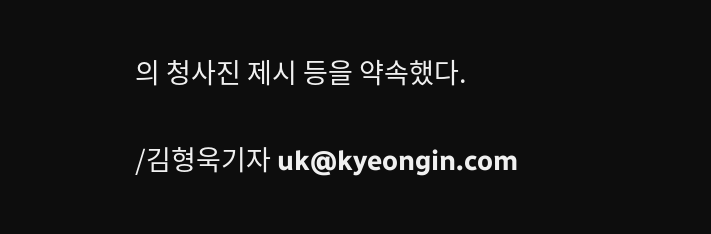의 청사진 제시 등을 약속했다.

/김형욱기자 uk@kyeongin.com